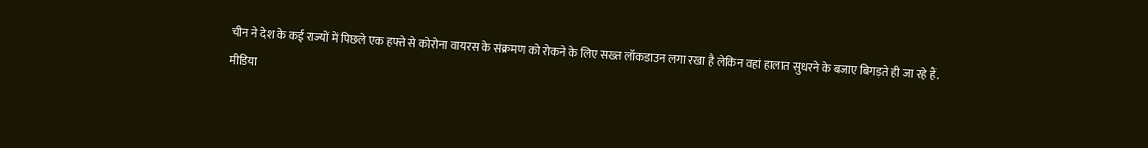चीन ने देश के कई राज्यों में पिछले एक हफ्ते से कोरोना वायरस के संक्रमण को रोकने के लिए सख्त लॉकडाउन लगा रखा है लेकिन वहां हालात सुधरने के बजाए बिगड़ते ही जा रहे हैं. मीडिया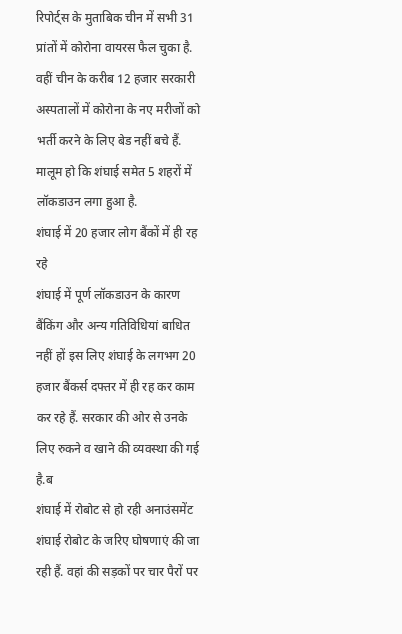रिपोर्ट्स के मुताबिक चीन में सभी 31 प्रांतों में कोरोना वायरस फैल चुका है. वहीं चीन के करीब 12 हजार सरकारी अस्पतालों में कोरोना के नए मरीजों को भर्ती करने के लिए बेड नहीं बचे हैं. मालूम हो कि शंघाई समेत 5 शहरों में लॉकडाउन लगा हुआ है.
शंघाई में 20 हजार लोग बैंकों में ही रह रहे
शंघाई में पूर्ण लॉकडाउन के कारण बैंकिंग और अन्य गतिविधियां बाधित नहीं हों इस लिए शंघाई के लगभग 20 हजार बैंकर्स दफ्तर में ही रह कर काम कर रहे हैं. सरकार की ओर से उनके लिए रुकने व खाने की व्यवस्था की गई है.ब
शंघाई में रोबोट से हो रही अनाउंसमेंट
शंघाई रोबोट के जरिए घोषणाएं की जा रही हैं. वहां की सड़कों पर चार पैरों पर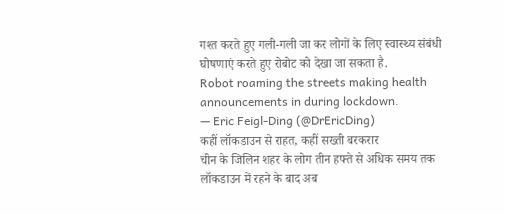गश्त करते हुए गली-गली जा कर लोगों के लिए स्वास्थ्य संबंधी घोषणाएं करते हुए रोबोट को देखा जा सकता है.
Robot roaming the streets making health announcements in during lockdown.
— Eric Feigl-Ding (@DrEricDing)
कहीं लॉकडाउन से राहत, कहीं सख्ती बरकरार
चीन के जिलिन शहर के लोग तीन हफ्ते से अधिक समय तक लॉकडाउन में रहने के बाद अब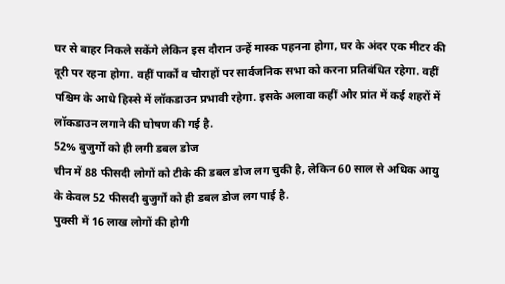घर से बाहर निकले सकेंगे लेकिन इस दौरान उन्हें मास्क पहनना होगा, घर के अंदर एक मीटर की दूरी पर रहना होगा. वहीं पार्कों व चौराहों पर सार्वजनिक सभा को करना प्रतिबंधित रहेगा. वहीं पश्चिम के आधे हिस्से में लॉकडाउन प्रभावी रहेगा. इसके अलावा कहीं और प्रांत में कई शहरों में लॉकडाउन लगाने की घोषण की गई है.
52% बुजुर्गों को ही लगी डबल डोज
चीन में 88 फीसदी लोगों को टीके की डबल डोज लग चुकी है, लेकिन 60 साल से अधिक आयु के केवल 52 फीसदी बुजुर्गों को ही डबल डोज लग पाई है.
पुक्सी में 16 लाख लोगों की होगी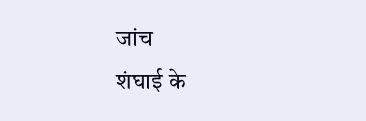जांच
शंघाई के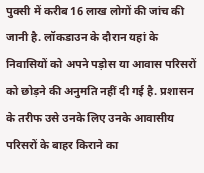पुक्सी में करीब 16 लाख लोगों की जांच की जानी है. लॉकडाउन के दौरान यहां के निवासियों को अपने पड़ोस या आवास परिसरों को छोड़ने की अनुमति नहीं दी गई है. प्रशासन के तरीफ उसे उनके लिए उनके आवासीय परिसरों के बाहर किराने का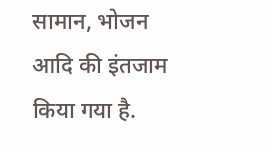सामान, भोजन आदि की इंतजाम किया गया है.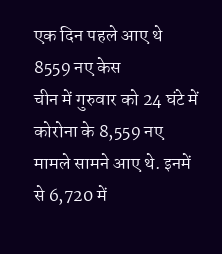एक दिन पहले आए थे 8559 नए केस
चीन में गुरुवार को 24 घंटे में कोरोना के 8,559 नए मामले सामने आए थे. इनमें से 6,720 में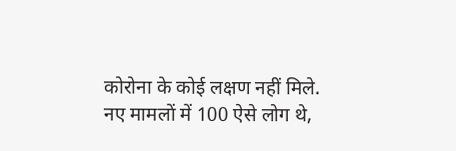कोरोना के कोई लक्षण नहीं मिले. नए मामलों में 100 ऐसे लोग थे,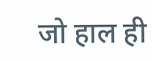जो हाल ही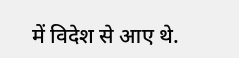में विदेश से आए थे.